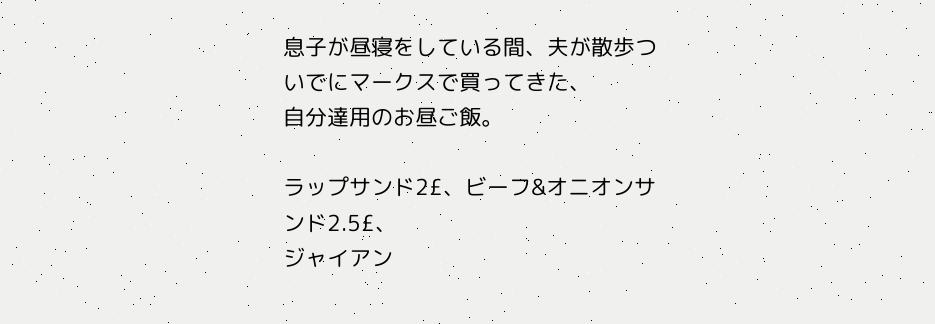息子が昼寝をしている間、夫が散歩ついでにマークスで買ってきた、
自分達用のお昼ご飯。

ラップサンド2£、ビーフ&オニオンサンド2.5£、
ジャイアン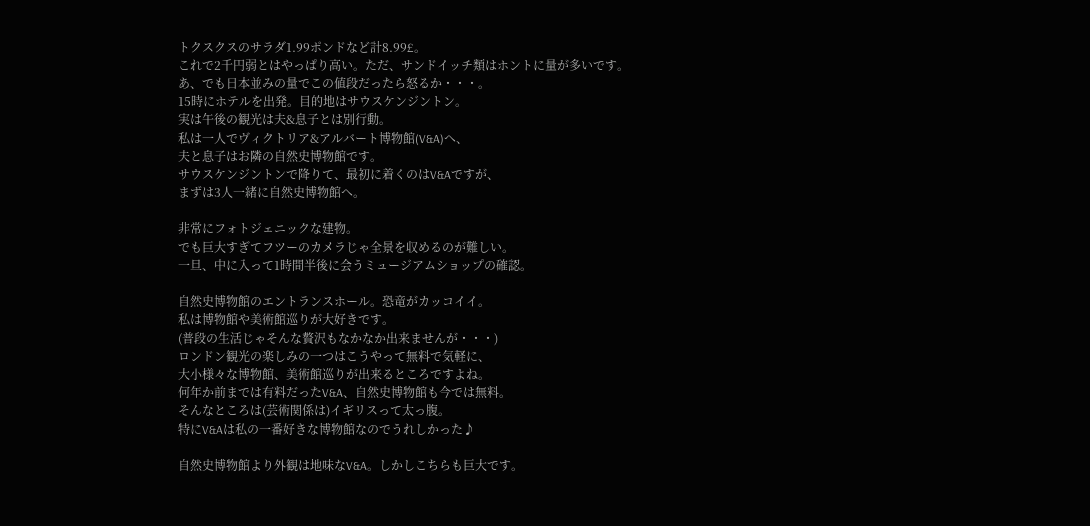トクスクスのサラダ1.99ポンドなど計8.99£。
これで2千円弱とはやっぱり高い。ただ、サンドイッチ類はホントに量が多いです。
あ、でも日本並みの量でこの値段だったら怒るか・・・。
15時にホテルを出発。目的地はサウスケンジントン。
実は午後の観光は夫&息子とは別行動。
私は一人でヴィクトリア&アルバート博物館(V&A)へ、
夫と息子はお隣の自然史博物館です。
サウスケンジントンで降りて、最初に着くのはV&Aですが、
まずは3人一緒に自然史博物館へ。

非常にフォトジェニックな建物。
でも巨大すぎてフツーのカメラじゃ全景を収めるのが難しい。
一旦、中に入って1時間半後に会うミュージアムショップの確認。

自然史博物館のエントランスホール。恐竜がカッコイイ。
私は博物館や美術館巡りが大好きです。
(普段の生活じゃそんな贅沢もなかなか出来ませんが・・・)
ロンドン観光の楽しみの一つはこうやって無料で気軽に、
大小様々な博物館、美術館巡りが出来るところですよね。
何年か前までは有料だったV&A、自然史博物館も今では無料。
そんなところは(芸術関係は)イギリスって太っ腹。
特にV&Aは私の一番好きな博物館なのでうれしかった♪

自然史博物館より外観は地味なV&A。しかしこちらも巨大です。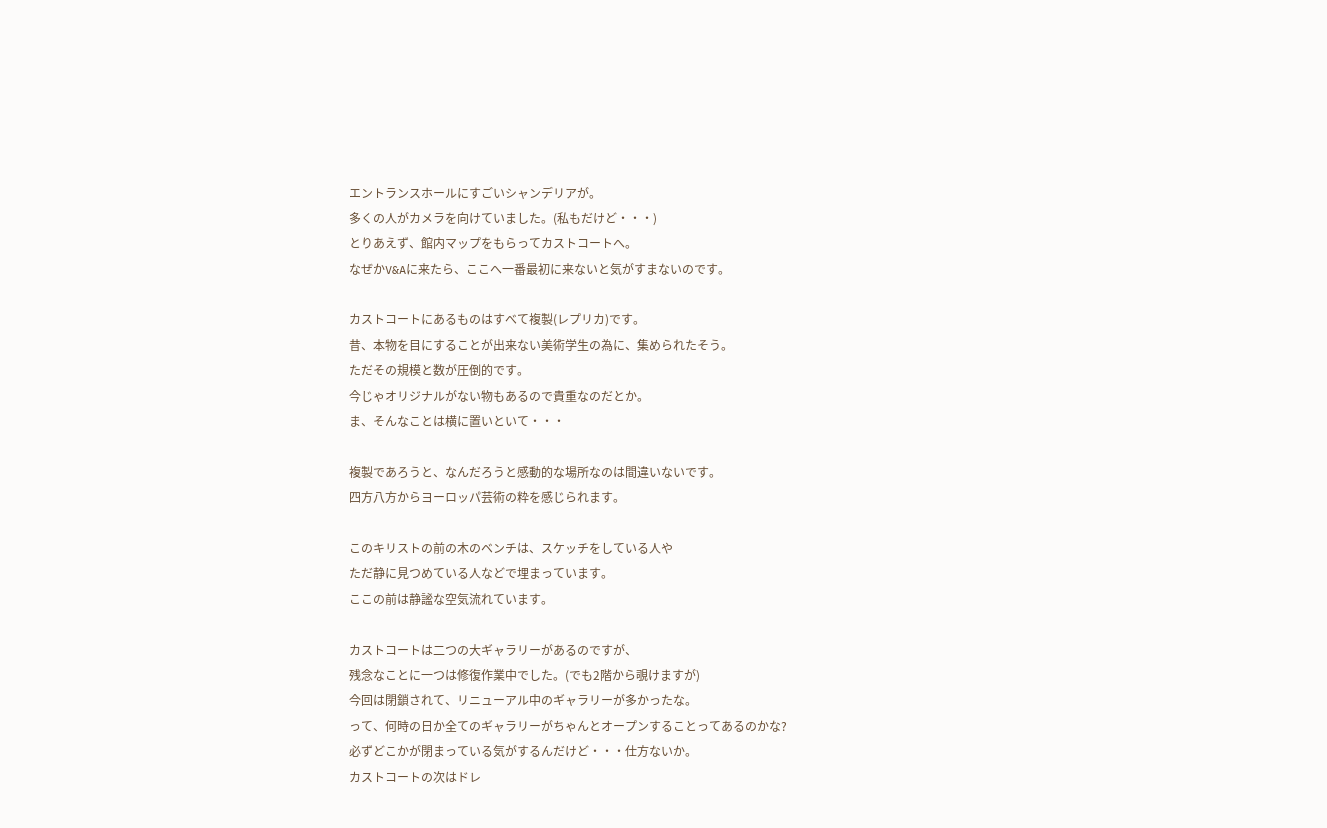エントランスホールにすごいシャンデリアが。
多くの人がカメラを向けていました。(私もだけど・・・)
とりあえず、館内マップをもらってカストコートへ。
なぜかV&Aに来たら、ここへ一番最初に来ないと気がすまないのです。

カストコートにあるものはすべて複製(レプリカ)です。
昔、本物を目にすることが出来ない美術学生の為に、集められたそう。
ただその規模と数が圧倒的です。
今じゃオリジナルがない物もあるので貴重なのだとか。
ま、そんなことは横に置いといて・・・

複製であろうと、なんだろうと感動的な場所なのは間違いないです。
四方八方からヨーロッパ芸術の粋を感じられます。

このキリストの前の木のベンチは、スケッチをしている人や
ただ静に見つめている人などで埋まっています。
ここの前は静謐な空気流れています。

カストコートは二つの大ギャラリーがあるのですが、
残念なことに一つは修復作業中でした。(でも2階から覗けますが)
今回は閉鎖されて、リニューアル中のギャラリーが多かったな。
って、何時の日か全てのギャラリーがちゃんとオープンすることってあるのかな?
必ずどこかが閉まっている気がするんだけど・・・仕方ないか。
カストコートの次はドレ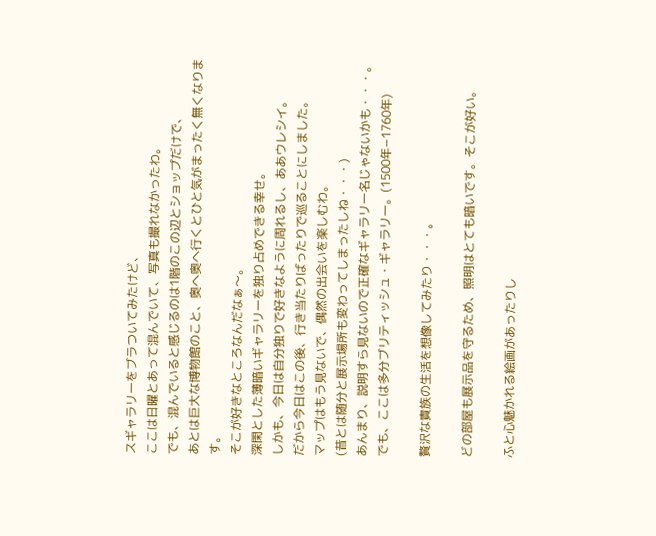スギャラリーをブラついてみたけど、
ここは日曜とあって混んでいて、写真も撮れなかったわ。
でも、混んでいると感じるのは1階のこの辺とショップだけで、
あとは巨大な博物館のこと、奥へ奥へ行くとひと気がまったく無くなります。
そこが好きなところなんだなぁ〜。
深閑とした薄暗いギャラリーを独り占めできる幸せ。
しかも、今日は自分独りで好きなように周れるし、ああウレシイ。
だから今日はこの後、行き当たりばったりで巡ることにしました。
マップはもう見ないで、偶然の出会いを楽しむわ。
(昔とは随分と展示場所も変わってしまったしね・・・)
あんまり、説明すら見ないので正確なギャラリー名じゃないかも・・・。
でも、ここは多分ブリティッシュ・ギャラリー。(1500年−1760年)

贅沢な貴族の生活を想像してみたり・・・。

どの部屋も展示品を守るため、照明はとても暗いです。そこが好い。

ふと心魅かれる絵画があったりし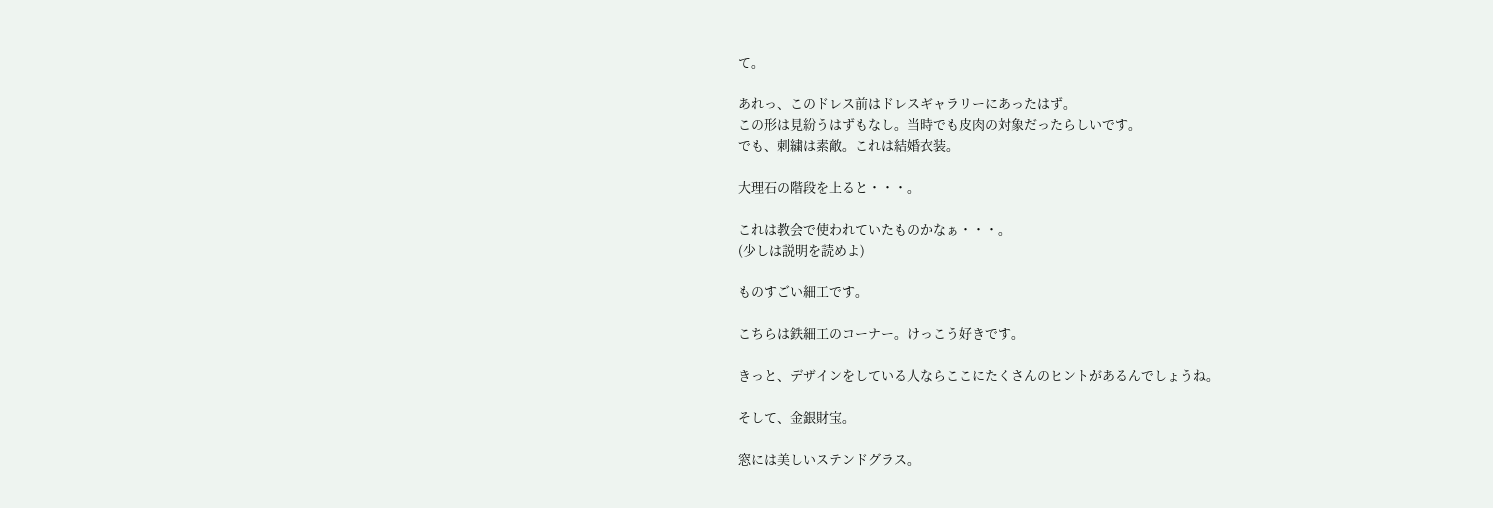て。

あれっ、このドレス前はドレスギャラリーにあったはず。
この形は見紛うはずもなし。当時でも皮肉の対象だったらしいです。
でも、刺繍は素敵。これは結婚衣装。

大理石の階段を上ると・・・。

これは教会で使われていたものかなぁ・・・。
(少しは説明を読めよ)

ものすごい細工です。

こちらは鉄細工のコーナー。けっこう好きです。

きっと、デザインをしている人ならここにたくさんのヒントがあるんでしょうね。

そして、金銀財宝。

窓には美しいステンドグラス。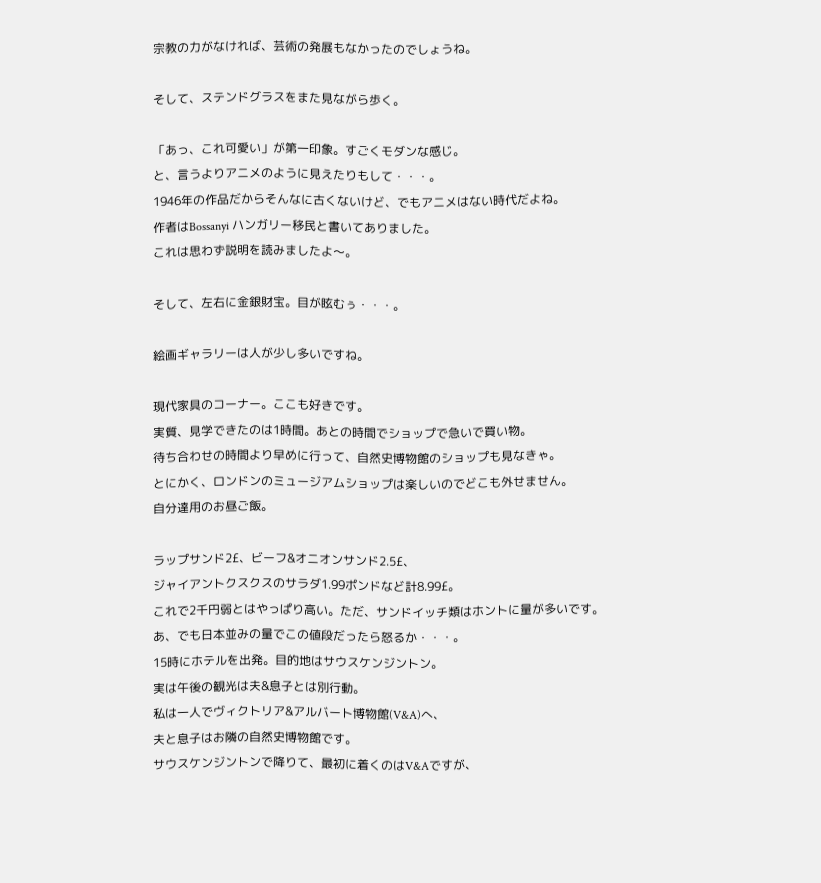宗教の力がなければ、芸術の発展もなかったのでしょうね。

そして、ステンドグラスをまた見ながら歩く。

「あっ、これ可愛い」が第一印象。すごくモダンな感じ。
と、言うよりアニメのように見えたりもして・・・。
1946年の作品だからそんなに古くないけど、でもアニメはない時代だよね。
作者はBossanyi ハンガリー移民と書いてありました。
これは思わず説明を読みましたよ〜。

そして、左右に金銀財宝。目が眩むぅ・・・。

絵画ギャラリーは人が少し多いですね。

現代家具のコーナー。ここも好きです。
実質、見学できたのは1時間。あとの時間でショップで急いで買い物。
待ち合わせの時間より早めに行って、自然史博物館のショップも見なきゃ。
とにかく、ロンドンのミュージアムショップは楽しいのでどこも外せません。
自分達用のお昼ご飯。

ラップサンド2£、ビーフ&オニオンサンド2.5£、
ジャイアントクスクスのサラダ1.99ポンドなど計8.99£。
これで2千円弱とはやっぱり高い。ただ、サンドイッチ類はホントに量が多いです。
あ、でも日本並みの量でこの値段だったら怒るか・・・。
15時にホテルを出発。目的地はサウスケンジントン。
実は午後の観光は夫&息子とは別行動。
私は一人でヴィクトリア&アルバート博物館(V&A)へ、
夫と息子はお隣の自然史博物館です。
サウスケンジントンで降りて、最初に着くのはV&Aですが、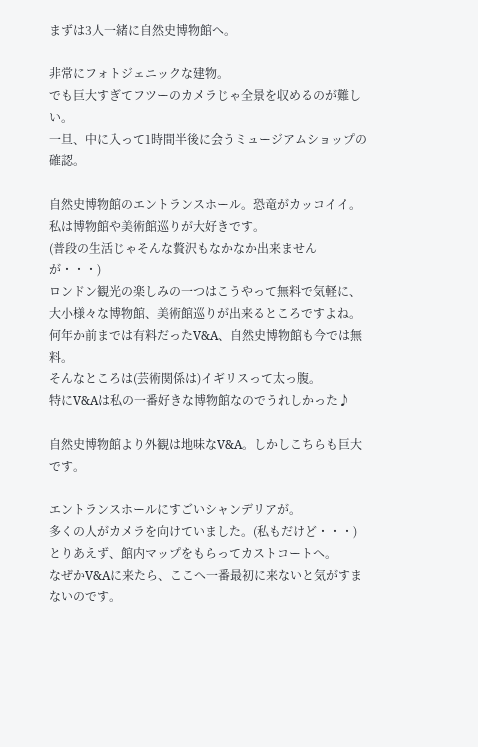まずは3人一緒に自然史博物館へ。

非常にフォトジェニックな建物。
でも巨大すぎてフツーのカメラじゃ全景を収めるのが難しい。
一旦、中に入って1時間半後に会うミュージアムショップの確認。

自然史博物館のエントランスホール。恐竜がカッコイイ。
私は博物館や美術館巡りが大好きです。
(普段の生活じゃそんな贅沢もなかなか出来ませんが・・・)
ロンドン観光の楽しみの一つはこうやって無料で気軽に、
大小様々な博物館、美術館巡りが出来るところですよね。
何年か前までは有料だったV&A、自然史博物館も今では無料。
そんなところは(芸術関係は)イギリスって太っ腹。
特にV&Aは私の一番好きな博物館なのでうれしかった♪

自然史博物館より外観は地味なV&A。しかしこちらも巨大です。

エントランスホールにすごいシャンデリアが。
多くの人がカメラを向けていました。(私もだけど・・・)
とりあえず、館内マップをもらってカストコートへ。
なぜかV&Aに来たら、ここへ一番最初に来ないと気がすまないのです。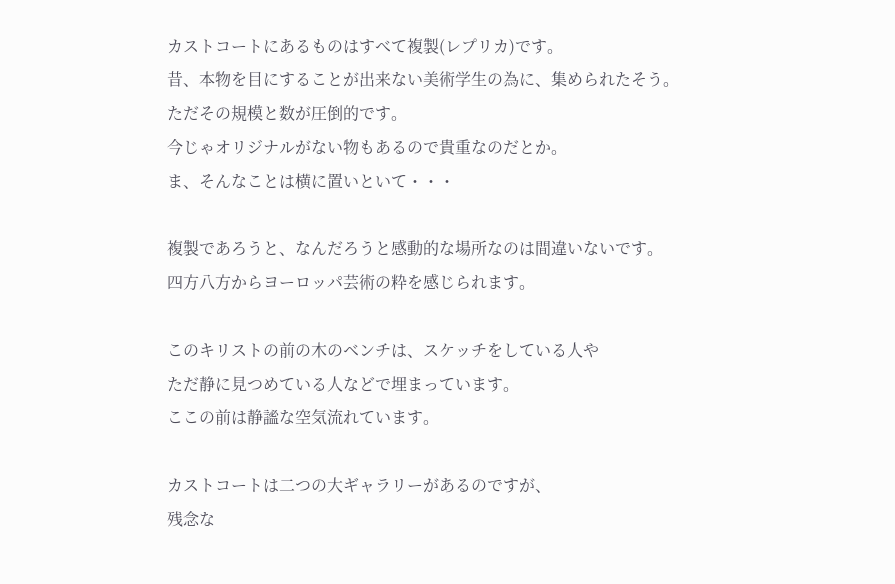カストコートにあるものはすべて複製(レプリカ)です。
昔、本物を目にすることが出来ない美術学生の為に、集められたそう。
ただその規模と数が圧倒的です。
今じゃオリジナルがない物もあるので貴重なのだとか。
ま、そんなことは横に置いといて・・・

複製であろうと、なんだろうと感動的な場所なのは間違いないです。
四方八方からヨーロッパ芸術の粋を感じられます。

このキリストの前の木のベンチは、スケッチをしている人や
ただ静に見つめている人などで埋まっています。
ここの前は静謐な空気流れています。

カストコートは二つの大ギャラリーがあるのですが、
残念な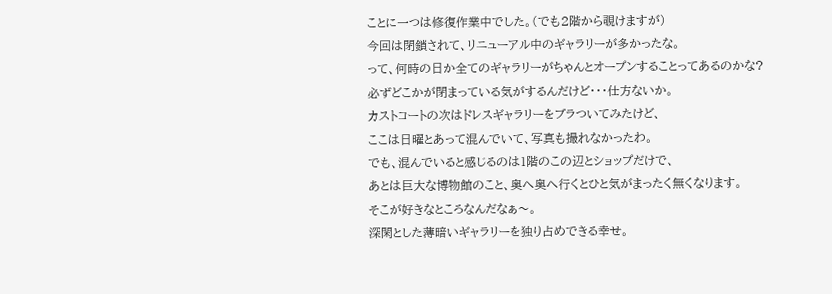ことに一つは修復作業中でした。(でも2階から覗けますが)
今回は閉鎖されて、リニューアル中のギャラリーが多かったな。
って、何時の日か全てのギャラリーがちゃんとオープンすることってあるのかな?
必ずどこかが閉まっている気がするんだけど・・・仕方ないか。
カストコートの次はドレスギャラリーをブラついてみたけど、
ここは日曜とあって混んでいて、写真も撮れなかったわ。
でも、混んでいると感じるのは1階のこの辺とショップだけで、
あとは巨大な博物館のこと、奥へ奥へ行くとひと気がまったく無くなります。
そこが好きなところなんだなぁ〜。
深閑とした薄暗いギャラリーを独り占めできる幸せ。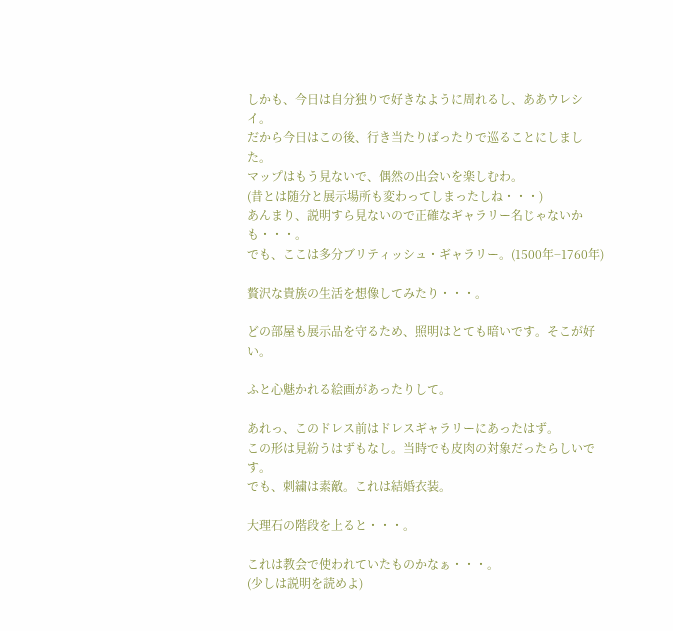しかも、今日は自分独りで好きなように周れるし、ああウレシイ。
だから今日はこの後、行き当たりばったりで巡ることにしました。
マップはもう見ないで、偶然の出会いを楽しむわ。
(昔とは随分と展示場所も変わってしまったしね・・・)
あんまり、説明すら見ないので正確なギャラリー名じゃないかも・・・。
でも、ここは多分ブリティッシュ・ギャラリー。(1500年−1760年)

贅沢な貴族の生活を想像してみたり・・・。

どの部屋も展示品を守るため、照明はとても暗いです。そこが好い。

ふと心魅かれる絵画があったりして。

あれっ、このドレス前はドレスギャラリーにあったはず。
この形は見紛うはずもなし。当時でも皮肉の対象だったらしいです。
でも、刺繍は素敵。これは結婚衣装。

大理石の階段を上ると・・・。

これは教会で使われていたものかなぁ・・・。
(少しは説明を読めよ)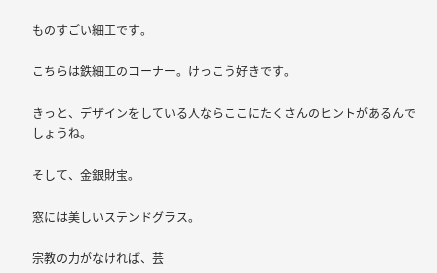ものすごい細工です。

こちらは鉄細工のコーナー。けっこう好きです。

きっと、デザインをしている人ならここにたくさんのヒントがあるんでしょうね。

そして、金銀財宝。

窓には美しいステンドグラス。

宗教の力がなければ、芸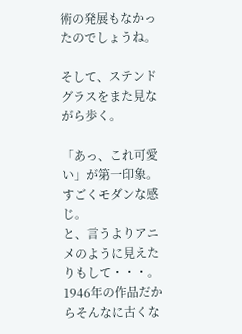術の発展もなかったのでしょうね。

そして、ステンドグラスをまた見ながら歩く。

「あっ、これ可愛い」が第一印象。すごくモダンな感じ。
と、言うよりアニメのように見えたりもして・・・。
1946年の作品だからそんなに古くな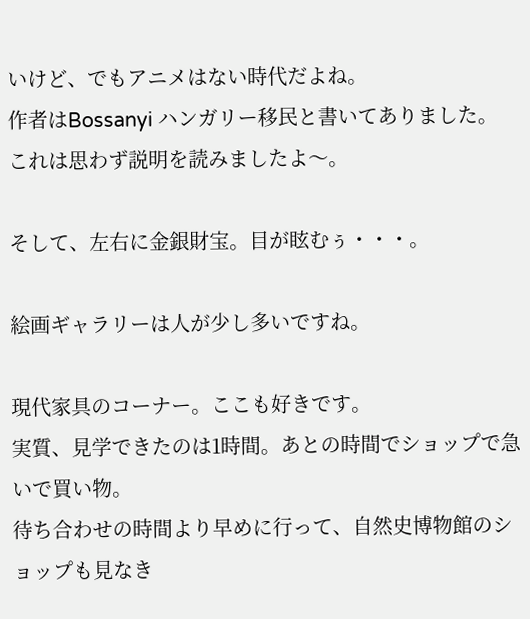いけど、でもアニメはない時代だよね。
作者はBossanyi ハンガリー移民と書いてありました。
これは思わず説明を読みましたよ〜。

そして、左右に金銀財宝。目が眩むぅ・・・。

絵画ギャラリーは人が少し多いですね。

現代家具のコーナー。ここも好きです。
実質、見学できたのは1時間。あとの時間でショップで急いで買い物。
待ち合わせの時間より早めに行って、自然史博物館のショップも見なき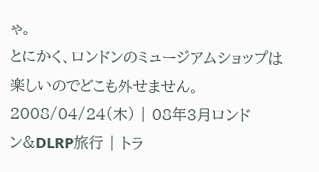ゃ。
とにかく、ロンドンのミュージアムショップは楽しいのでどこも外せません。
2008/04/24(木) | 08年3月ロンドン&DLRP旅行 | トラ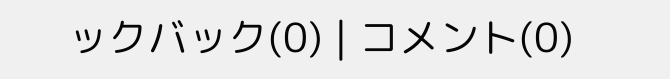ックバック(0) | コメント(0)